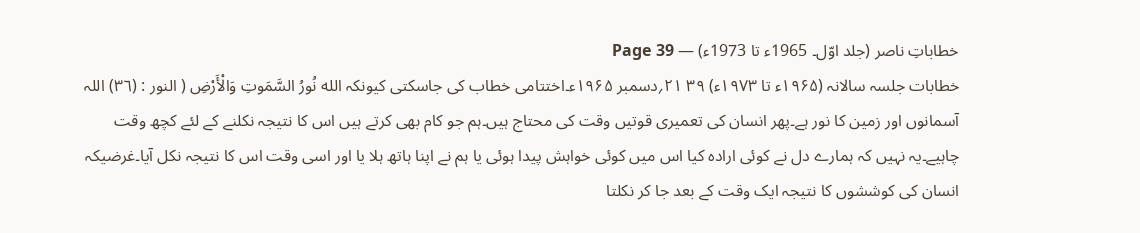خطاباتِ ناصر (جلد اوّل۔ 1965ء تا 1973ء) — Page 39
خطابات جلسہ سالانہ (۱۹۶۵ء تا ۱۹۷۳ء) ۳۹ ۲۱؍دسمبر ۱۹۶۵ء۔اختتامی خطاب کی جاسکتی کیونکہ الله نُورُ السَّمَوتِ وَالْأَرْضِ ( النور : (٣٦) اللہ آسمانوں اور زمین کا نور ہے۔پھر انسان کی تعمیری قوتیں وقت کی محتاج ہیں۔ہم جو کام بھی کرتے ہیں اس کا نتیجہ نکلنے کے لئے کچھ وقت چاہیے۔یہ نہیں کہ ہمارے دل نے کوئی ارادہ کیا اس میں کوئی خواہش پیدا ہوئی یا ہم نے اپنا ہاتھ ہلا یا اور اسی وقت اس کا نتیجہ نکل آیا۔غرضیکہ انسان کی کوششوں کا نتیجہ ایک وقت کے بعد جا کر نکلتا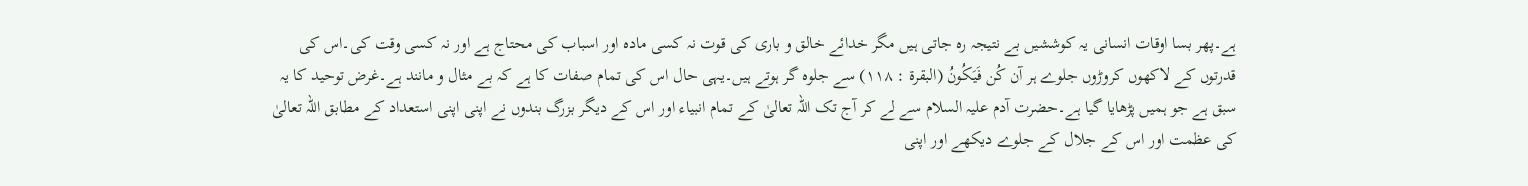ہے۔پھر بسا اوقات انسانی یہ کوششیں بے نتیجہ رہ جاتی ہیں مگر خدائے خالق و باری کی قوت نہ کسی مادہ اور اسباب کی محتاج ہے اور نہ کسی وقت کی۔اس کی قدرتوں کے لاکھوں کروڑوں جلوے ہر آن كُن فَيَكُونُ (البقرة : ۱۱۸) سے جلوہ گر ہوتے ہیں۔یہی حال اس کی تمام صفات کا ہے کہ بے مثال و مانند ہے۔غرض توحید کا یہ سبق ہے جو ہمیں پڑھایا گیا ہے۔حضرت آدم علیہ السلام سے لے کر آج تک اللہ تعالیٰ کے تمام انبیاء اور اس کے دیگر بزرگ بندوں نے اپنی اپنی استعداد کے مطابق اللہ تعالیٰ کی عظمت اور اس کے جلال کے جلوے دیکھے اور اپنی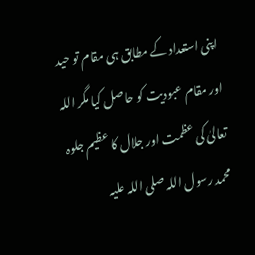اپنی استعداد کے مطابق ہی مقام تو حید اور مقام عبودیت کو حاصل کیا مگر اللہ تعالیٰ کی عظمت اور جلال کا عظیم جلوہ محمد رسول اللہ صلی اللہ علیہ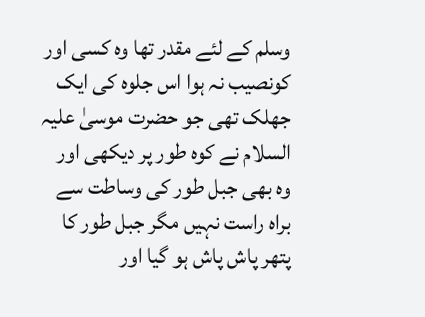وسلم کے لئے مقدر تھا وہ کسی اور کونصیب نہ ہوا اس جلوہ کی ایک جھلک تھی جو حضرت موسیٰ علیہ السلام نے کوہ طور پر دیکھی اور وہ بھی جبل طور کی وساطت سے براہ راست نہیں مگر جبل طور کا پتھر پاش پاش ہو گیا اور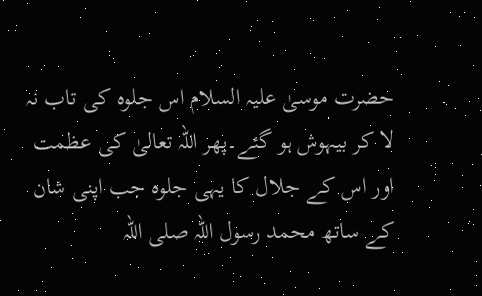حضرت موسیٰ علیہ السلام اس جلوہ کی تاب نہ لا کر بیہوش ہو گئے۔پھر اللہ تعالیٰ کی عظمت اور اس کے جلال کا یہی جلوہ جب اپنی شان کے ساتھ محمد رسول اللہ صلی اللہ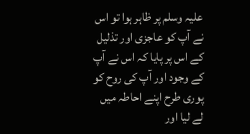علیہ وسلم پر ظاہر ہوا تو اس نے آپ کو عاجزی اور تذلیل کے اس پر پایا کہ اس نے آپ کے وجود اور آپ کی روح کو پوری طرح اپنے احاطہ میں لے لیا اور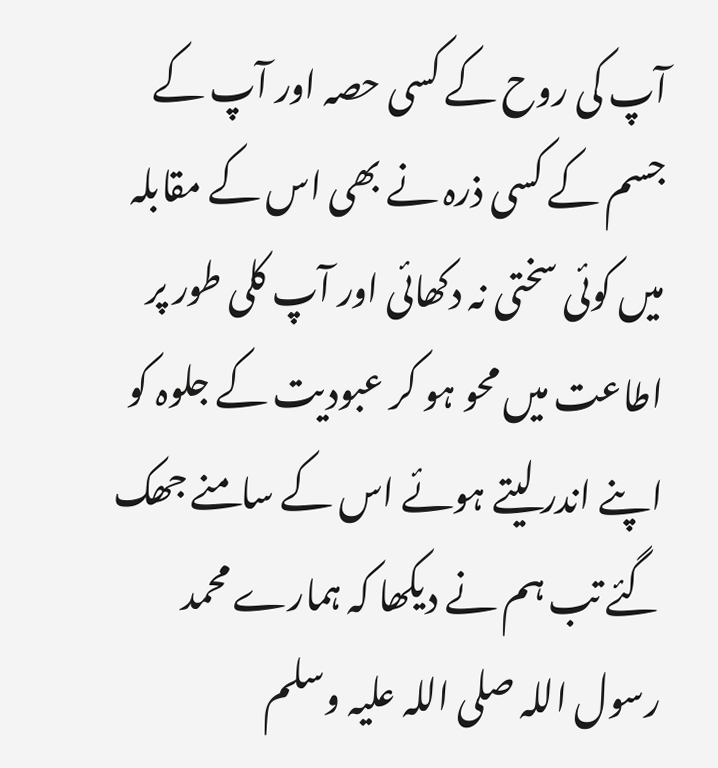آپ کی روح کے کسی حصہ اور آپ کے جسم کے کسی ذرہ نے بھی اس کے مقابلہ میں کوئی سختی نہ دکھائی اور آپ کلی طور پر اطاعت میں محو ہو کر عبودیت کے جلوہ کو اپنے اندر لیتے ہوئے اس کے سامنے جھک گئے تب ہم نے دیکھا کہ ہمارے محمد رسول اللہ صلی اللہ علیہ وسلم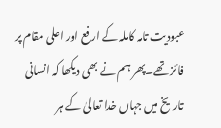عبودیت تامہ کاملہ کے ارفع اور اعلی مقام پر فائز تھے۔پھر ہم نے بھی دیکھا کہ انسانی تاریخ میں جہاں خدا تعالیٰ کے ہر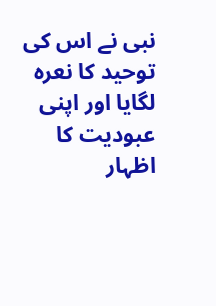نبی نے اس کی توحید کا نعرہ لگایا اور اپنی عبودیت کا اظہار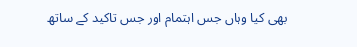بھی کیا وہاں جس اہتمام اور جس تاکید کے ساتھ